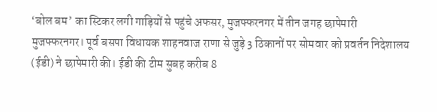‘बोल बम’ का स्टिकर लगी गाड़ियों से पहुंचे अफसर, मुजफ्फरनगर में तीन जगह छापेमारी
मुजफ्फरनगर। पूर्व बसपा विधायक शाहनवाज राणा से जुड़े 3 ठिकानों पर सोमवार को प्रवर्तन निदेशालय (ईडी) ने छापेमारी की। ईडी की टीम सुबह करीब 8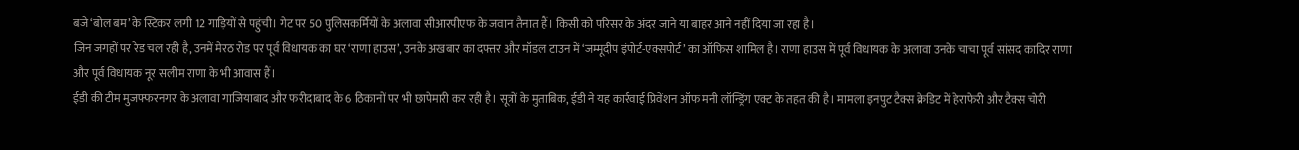बजे ‘बोल बम’ के स्टिकर लगी 12 गाड़ियों से पहुंची। गेट पर 50 पुलिसकर्मियों के अलावा सीआरपीएफ के जवान तैनात हैं। किसी को परिसर के अंदर जाने या बाहर आने नहीं दिया जा रहा है।
जिन जगहों पर रेड चल रही है, उनमें मेरठ रोड पर पूर्व विधायक का घर ‘राणा हाउस’, उनके अखबार का दफ्तर और मॉडल टाउन में ‘जम्मूदीप इंपोर्ट-एक्सपोर्ट’ का ऑफिस शामिल है। राणा हाउस में पूर्व विधायक के अलावा उनके चाचा पूर्व सांसद कादिर राणा और पूर्व विधायक नूर सलीम राणा के भी आवास हैं।
ईडी की टीम मुजफ्फरनगर के अलावा गाजियाबाद और फरीदाबाद के 6 ठिकानों पर भी छापेमारी कर रही है। सूत्रों के मुताबिक, ईडी ने यह कार्रवाई प्रिवेंशन ऑफ मनी लॉन्ड्रिंग एक्ट के तहत की है। मामला इनपुट टैक्स क्रेडिट में हेराफेरी और टैक्स चोरी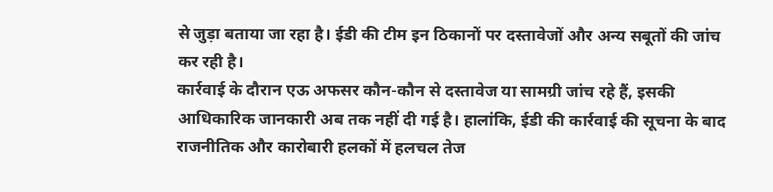से जुड़ा बताया जा रहा है। ईडी की टीम इन ठिकानों पर दस्तावेजों और अन्य सबूतों की जांच कर रही है।
कार्रवाई के दौरान एऊ अफसर कौन-कौन से दस्तावेज या सामग्री जांच रहे हैं, इसकी आधिकारिक जानकारी अब तक नहीं दी गई है। हालांकि, ईडी की कार्रवाई की सूचना के बाद राजनीतिक और कारोबारी हलकों में हलचल तेज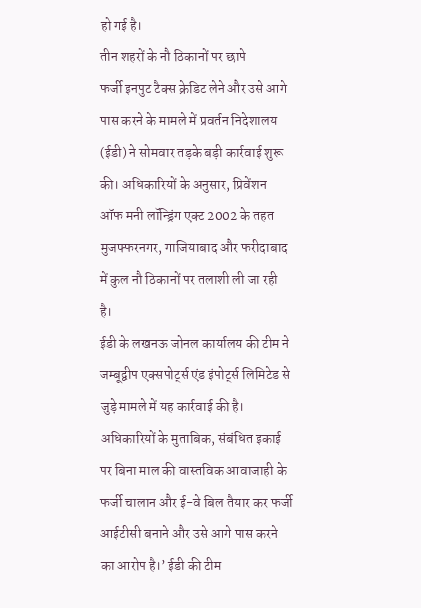हो गई है।
तीन शहरों के नौ ठिकानों पर छापे
फर्जी इनपुट टैक्स क्रेडिट लेने और उसे आगे पास करने के मामले में प्रवर्तन निदेशालय (ईडी) ने सोमवार तड़के बड़ी कार्रवाई शुरू की। अधिकारियों के अनुसार, प्रिवेंशन ऑफ मनी लॉन्ड्रिंग एक्ट 2002 के तहत मुजफ्फरनगर, गाजियाबाद और फरीदाबाद में कुल नौ ठिकानों पर तलाशी ली जा रही है।
ईडी के लखनऊ जोनल कार्यालय की टीम ने जम्बूद्वीप एक्सपोर्ट्स एंड इंपोर्ट्स लिमिटेड से जुड़े मामले में यह कार्रवाई की है। अधिकारियों के मुताबिक, संबंधित इकाई पर बिना माल की वास्तविक आवाजाही के फर्जी चालान और ई-वे बिल तैयार कर फर्जी आईटीसी बनाने और उसे आगे पास करने का आरोप है।’ ईडी की टीम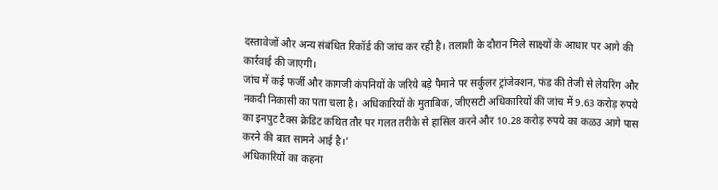दस्तावेजों और अन्य संबंधित रिकॉर्ड की जांच कर रही है। तलाशी के दौरान मिले साक्ष्यों के आधार पर आगे की कार्रवाई की जाएगी।
जांच में कई फर्जी और कागजी कंपनियों के जरिये बड़े पैमाने पर सर्कुलर ट्रांजेक्शन, फंड की तेजी से लेयरिंग और नकदी निकासी का पता चला है। अधिकारियों के मुताबिक, जीएसटी अधिकारियों की जांच में 9.63 करोड़ रुपये का इनपुट टैक्स क्रेडिट कथित तौर पर गलत तरीके से हासिल करने और 10.28 करोड़ रुपये का कळउ आगे पास करने की बात सामने आई है।’
अधिकारियों का कहना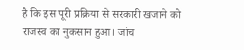है कि इस पूरी प्रक्रिया से सरकारी खजाने को राजस्व का नुकसान हुआ। जांच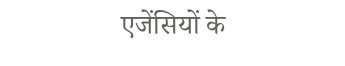एजेंसियों के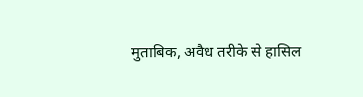मुताबिक, अवैध तरीके से हासिल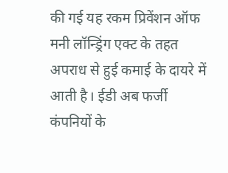की गई यह रकम प्रिवेंशन ऑफ मनी लॉन्ड्रिंग एक्ट के तहत अपराध से हुई कमाई के दायरे में आती है। ईडी अब फर्जी कंपनियों के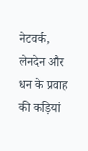नेटवर्क, लेनदेन और धन के प्रवाह की कड़ियां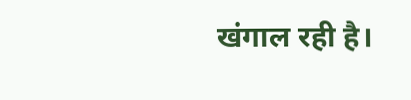खंगाल रही है।